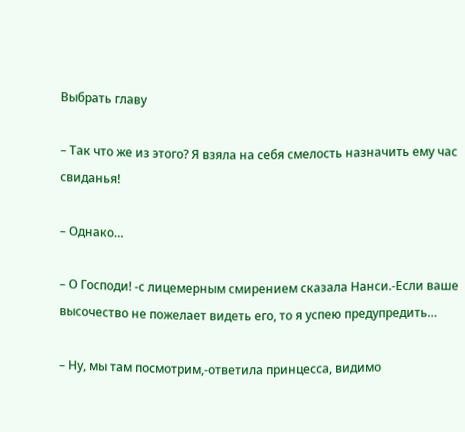Выбрать главу

– Так что же из этого? Я взяла на себя смелость назначить ему час свиданья!

– Однако…

– О Господи! -с лицемерным смирением сказала Нанси.-Если ваше высочество не пожелает видеть его, то я успею предупредить…

– Ну, мы там посмотрим,-ответила принцесса, видимо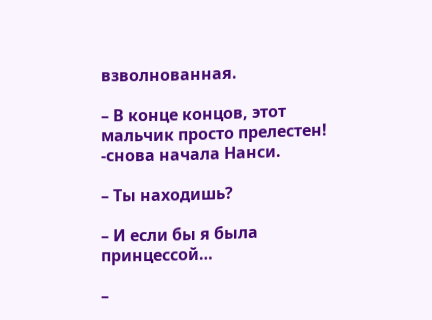взволнованная.

– В конце концов, этот мальчик просто прелестен! -снова начала Нанси.

– Ты находишь?

– И если бы я была принцессой…

–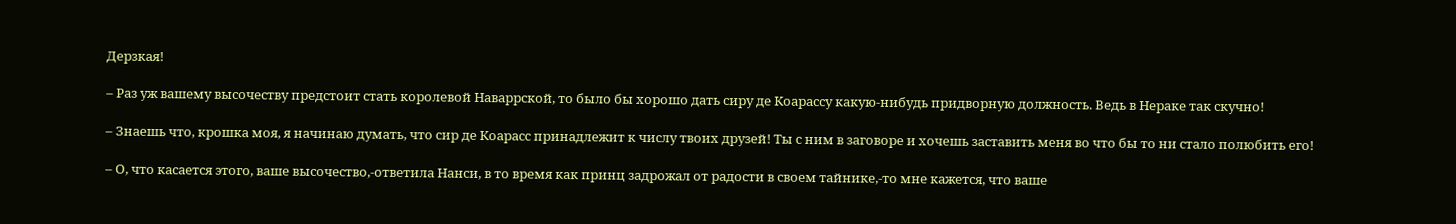Дерзкая!

– Раз уж вашему высочеству предстоит стать королевой Наваррской, то было бы хорошо дать сиру де Коарассу какую-нибудь придворную должность. Ведь в Нераке так скучно!

– Знаешь что, крошка моя, я начинаю думать, что сир де Коарасс принадлежит к числу твоих друзей! Ты с ним в заговоре и хочешь заставить меня во что бы то ни стало полюбить его!

– О, что касается этого, ваше высочество,-ответила Нанси, в то время как принц задрожал от радости в своем тайнике,-то мне кажется, что ваше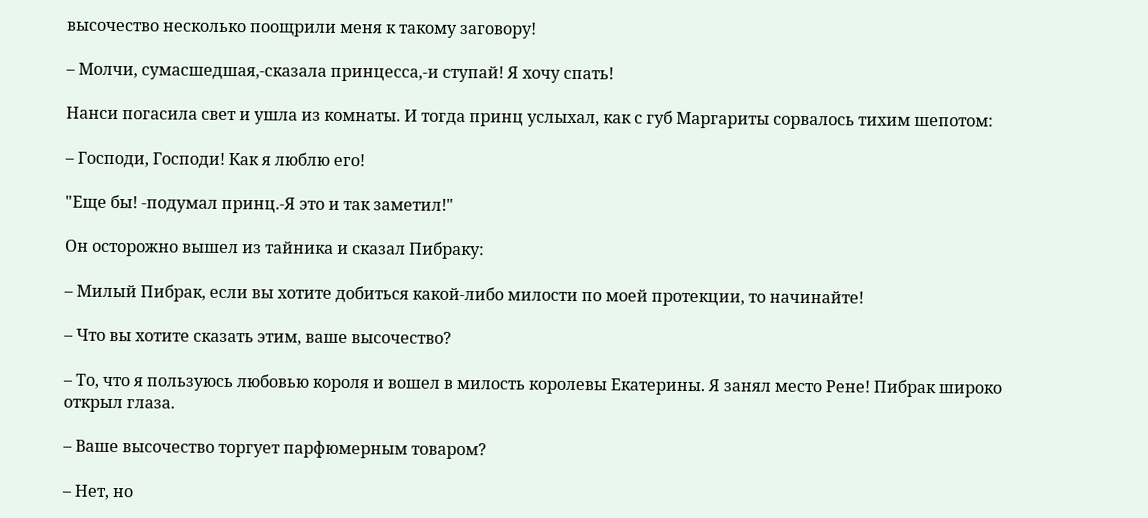высочество несколько поощрили меня к такому заговору!

– Молчи, сумасшедшая,-сказала принцесса,-и ступай! Я хочу спать!

Нанси погасила свет и ушла из комнаты. И тогда принц услыхал, как с губ Маргариты сорвалось тихим шепотом:

– Господи, Господи! Как я люблю его!

"Еще бы! -подумал принц.-Я это и так заметил!"

Он осторожно вышел из тайника и сказал Пибраку:

– Милый Пибрак, если вы хотите добиться какой-либо милости по моей протекции, то начинайте!

– Что вы хотите сказать этим, ваше высочество?

– То, что я пользуюсь любовью короля и вошел в милость королевы Екатерины. Я занял место Рене! Пибрак широко открыл глаза.

– Ваше высочество торгует парфюмерным товаром?

– Нет, но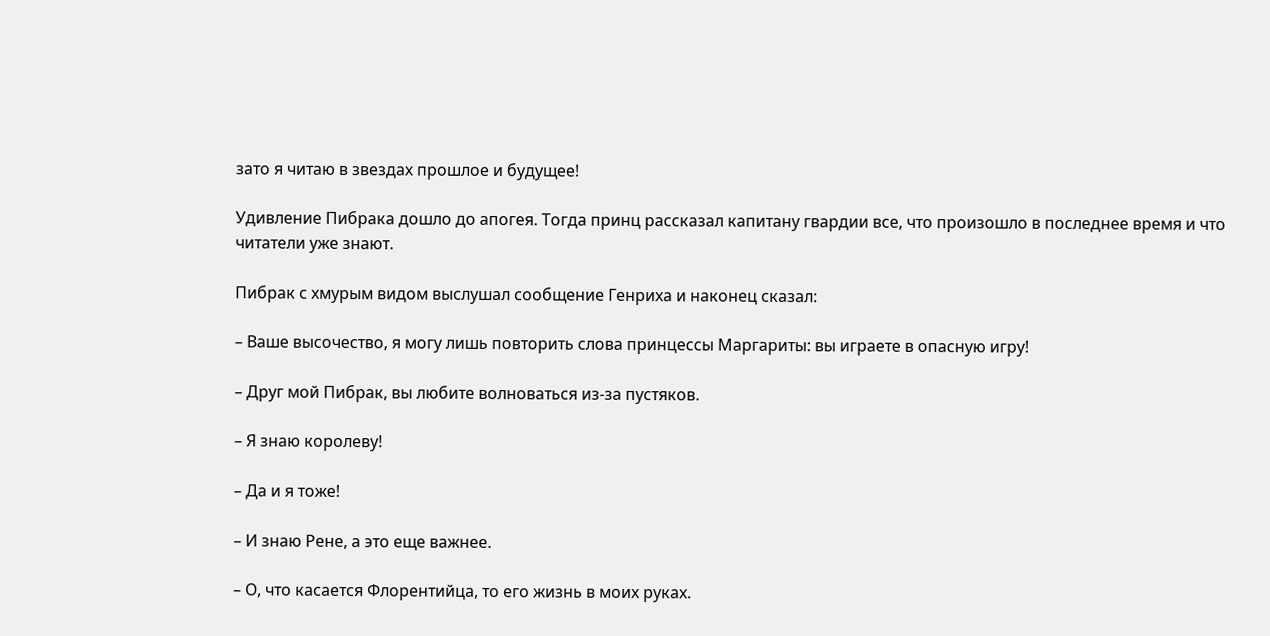зато я читаю в звездах прошлое и будущее!

Удивление Пибрака дошло до апогея. Тогда принц рассказал капитану гвардии все, что произошло в последнее время и что читатели уже знают.

Пибрак с хмурым видом выслушал сообщение Генриха и наконец сказал:

– Ваше высочество, я могу лишь повторить слова принцессы Маргариты: вы играете в опасную игру!

– Друг мой Пибрак, вы любите волноваться из-за пустяков.

– Я знаю королеву!

– Да и я тоже!

– И знаю Рене, а это еще важнее.

– О, что касается Флорентийца, то его жизнь в моих руках.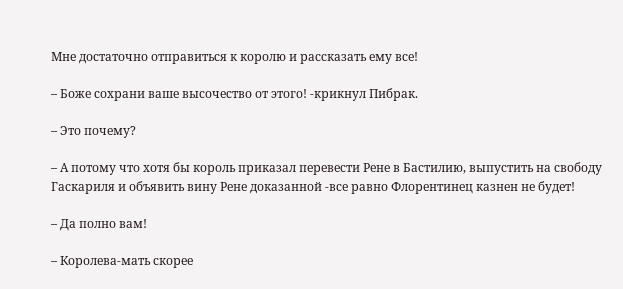Мне достаточно отправиться к королю и рассказать ему все!

– Боже сохрани ваше высочество от этого! -крикнул Пибрак.

– Это почему?

– А потому что хотя бы король приказал перевести Рене в Бастилию, выпустить на свободу Гаскариля и объявить вину Рене доказанной -все равно Флорентинец казнен не будет!

– Да полно вам!

– Королева-мать скорее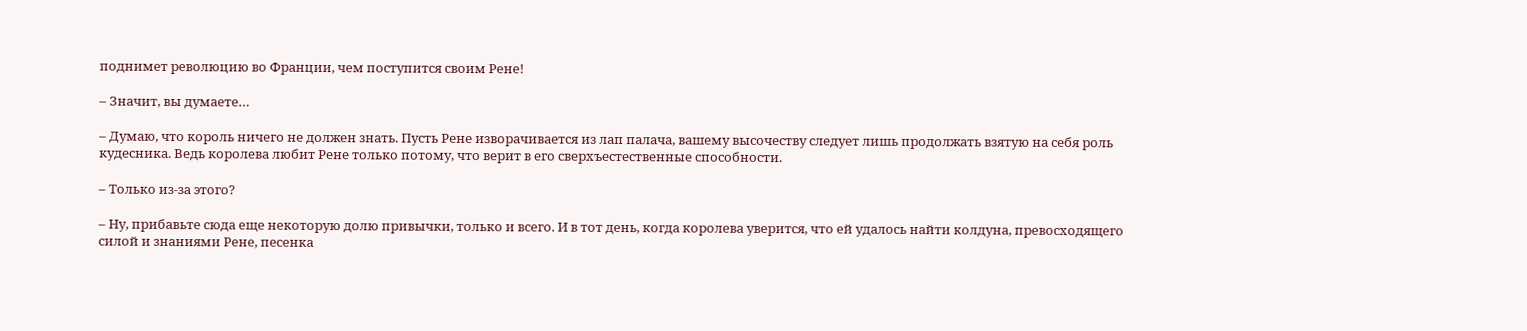поднимет революцию во Франции, чем поступится своим Рене!

– Значит, вы думаете…

– Думаю, что король ничего не должен знать. Пусть Рене изворачивается из лап палача, вашему высочеству следует лишь продолжать взятую на себя роль кудесника. Ведь королева любит Рене только потому, что верит в его сверхъестественные способности.

– Только из-за этого?

– Ну, прибавьте сюда еще некоторую долю привычки, только и всего. И в тот день, когда королева уверится, что ей удалось найти колдуна, превосходящего силой и знаниями Рене, песенка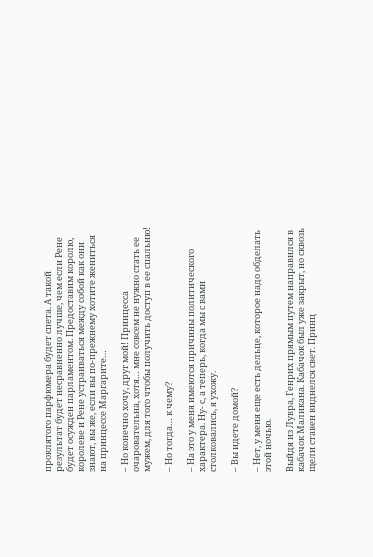проклятого парфюмера будет спета. А такой результат будет несравненно лучше, чем если Рене будет осужден парламентом. Предоставим королю, королеве и Рене устраиваться между собой как они знают, вы же, если вы по-прежнему хотите жениться на принцессе Маргарите…

– Но конечно хочу, друг мой! Принцесса очаровательна, хотя… мне совсем не нужно стать ее мужем, для того чтобы получить доступ в ее спальню!

– Но тогда… к чему?

– На это у меня имеются причины политического характера. Ну- с, а теперь, когда мы с вами столковались, я ухожу.

– Вы идете домой?

– Нет, у меня еще есть дельце, которое надо обделать этой ночью.

Выйдя из Лувра, Генрих прямым путем направился в кабачок Маликана. Кабачок был уже закрыт, но сквозь щели ставен виднелся свет. Принц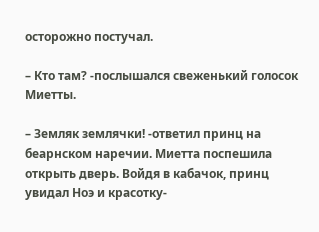осторожно постучал.

– Кто там? -послышался свеженький голосок Миетты.

– Земляк землячки! -ответил принц на беарнском наречии. Миетта поспешила открыть дверь. Войдя в кабачок, принц увидал Ноэ и красотку-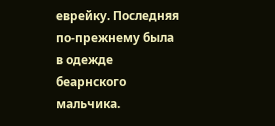еврейку. Последняя по-прежнему была в одежде беарнского мальчика.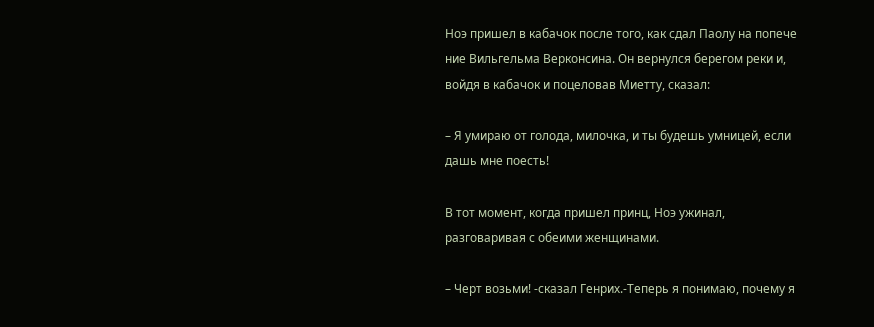Ноэ пришел в кабачок после того, как сдал Паолу на попече ние Вильгельма Верконсина. Он вернулся берегом реки и, войдя в кабачок и поцеловав Миетту, сказал:

– Я умираю от голода, милочка, и ты будешь умницей, если дашь мне поесть!

В тот момент, когда пришел принц, Ноэ ужинал, разговаривая с обеими женщинами.

– Черт возьми! -сказал Генрих.-Теперь я понимаю, почему я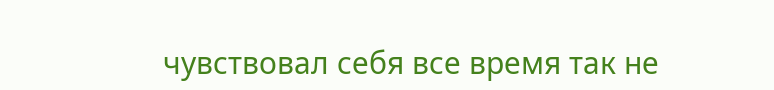чувствовал себя все время так не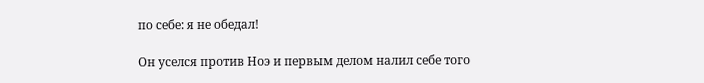по себе: я не обедал!

Он уселся против Ноэ и первым делом налил себе того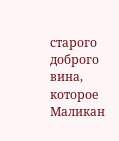старого доброго вина, которое Маликан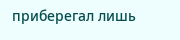приберегал лишь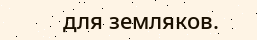для земляков.